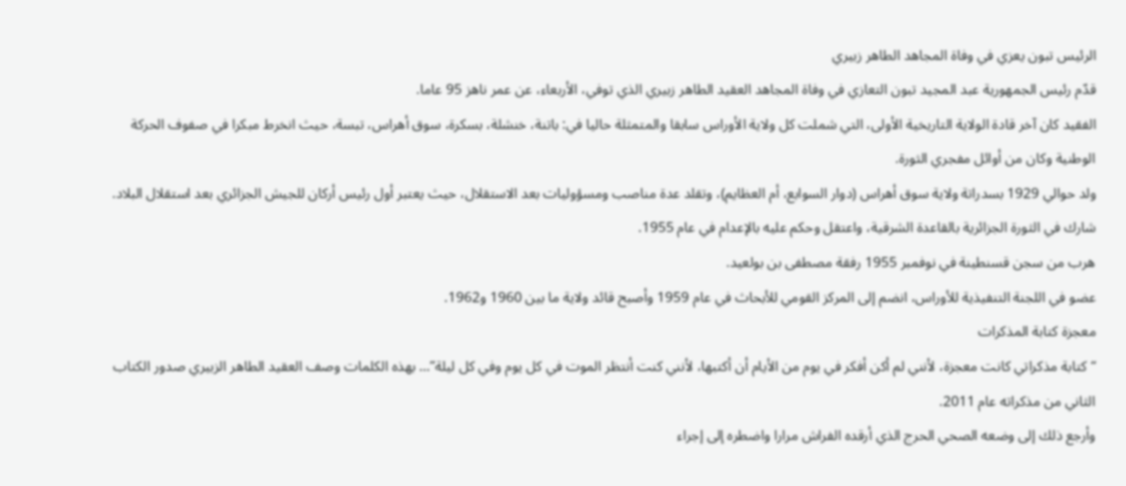الرئيس تبون يعزي في وفاة المجاهد الطاهر زبيري
قدّم رئيس الجمهورية عبد المجيد تبون التعازي في وفاة المجاهد العقيد الطاهر زبيري الذي توفي، الأربعاء، عن عمر ناهز 95 عاما.
الفقيد كان آخر قادة الولاية التاريخية الأولى، التي شملت كل ولاية الأوراس سابقا والمتمثلة حاليا في: باتنة، خنشلة، بسكرة، سوق أهراس، تبسة، حيث انخرط مبكرا في صفوف الحركة الوطنية وكان من أوائل مفجري الثورة.
ولد حوالي 1929 بسدراتة ولاية سوق أهراس (دوار السوابع، أم العظايم)، وتقلد عدة مناصب ومسؤوليات بعد الاستقلال، حيث يعتبر أول رئيس أركان للجيش الجزائري بعد استقلال البلاد.
شارك في الثورة الجزائرية بالقاعدة الشرقية، واعتقل وحكم عليه بالإعدام في عام 1955.
هرب من سجن قسنطينة في نوفمبر 1955 رفقة مصطفى بن بولعيد.
عضو في اللجنة التنفيذية للأوراس، انضم إلى المركز القومي للأبحاث في عام 1959 وأصبح قائد ولاية ما بين 1960 و1962.
معجزة كتابة المذكرات
“كتابة مذكراتي كانت معجزة، لأنني لم أكن أفكر في يوم من الأيام أن أكتبها، لأنني كنت أنتظر الموت في كل يوم وفي كل ليلة”… بهذه الكلمات وصف العقيد الطاهر الزبيري صدور الكتاب الثاني من مذكراته عام 2011.
وأرجع ذلك إلى وضعه الصحي الحرج الذي أرقده الفراش مرارا واضطره إلى إجراء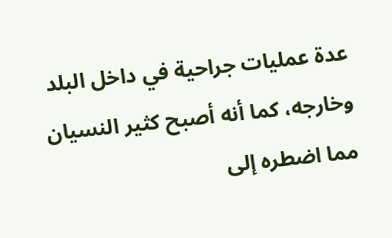عدة عمليات جراحية في داخل البلد وخارجه، كما أنه أصبح كثير النسيان مما اضطره إلى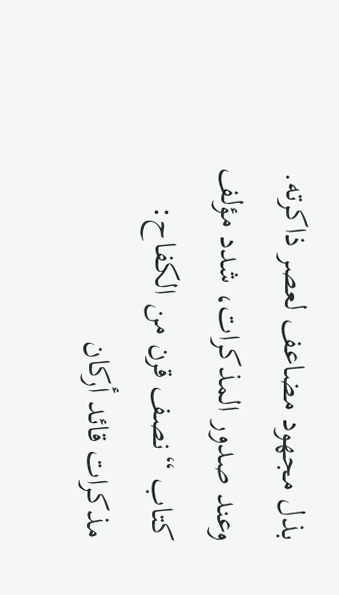بذل مجهود مضاعف لعصر ذاكرته.
وعند صدور المذكرات، شدد مؤلف كتاب “نصف قرن من الكفاح: مذكرات قائد أركان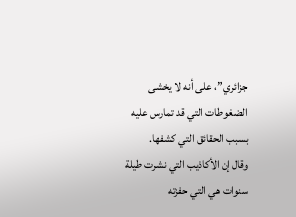جزائري”، على أنه لا يخشى الضغوطات التي قد تمارس عليه بسبب الحقائق التي كشفها.
وقال إن الأكاذيب التي نشرت طيلة سنوات هي التي حفزته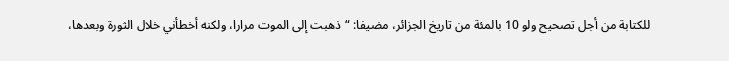للكتابة من أجل تصحيح ولو 10 بالمئة من تاريخ الجزائر، مضيفا: “ذهبت إلى الموت مرارا، ولكنه أخطأني خلال الثورة وبعدها،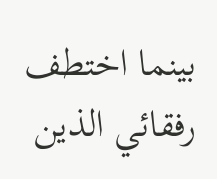بينما اختطف رفقائي الذين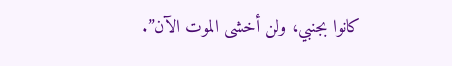كانوا بجنبي، ولن أخشى الموت الآن”.